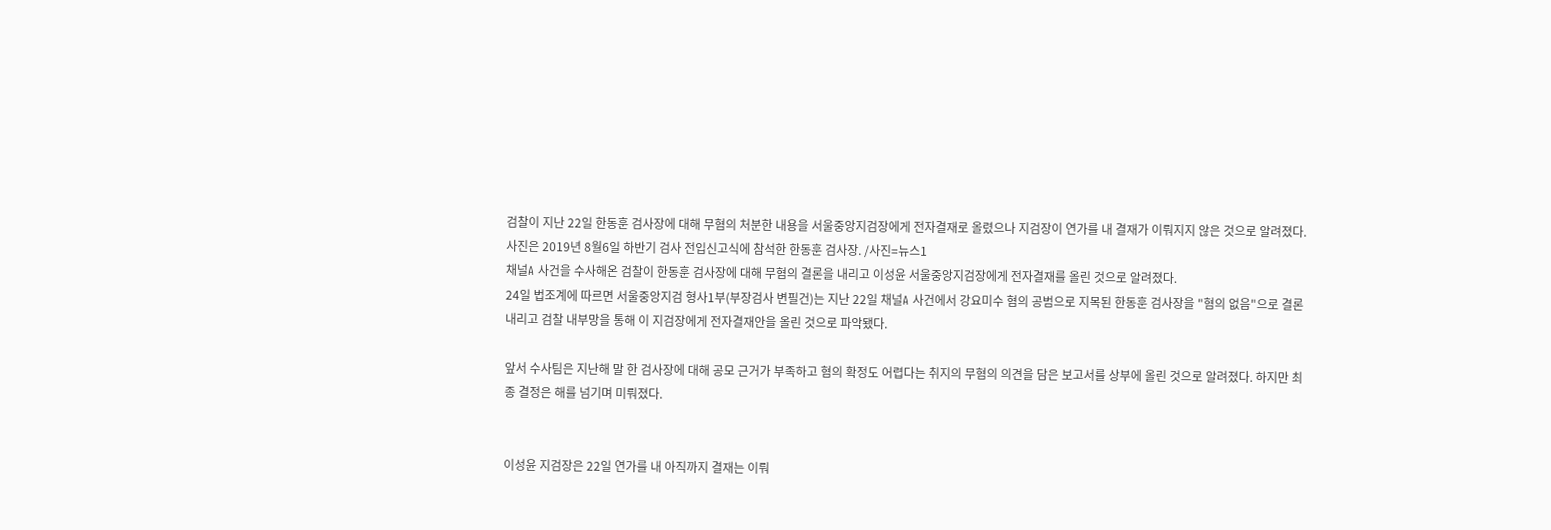검찰이 지난 22일 한동훈 검사장에 대해 무혐의 처분한 내용을 서울중앙지검장에게 전자결재로 올렸으나 지검장이 연가를 내 결재가 이뤄지지 않은 것으로 알려졌다. 사진은 2019년 8월6일 하반기 검사 전입신고식에 참석한 한동훈 검사장. /사진=뉴스1
채널A 사건을 수사해온 검찰이 한동훈 검사장에 대해 무혐의 결론을 내리고 이성윤 서울중앙지검장에게 전자결재를 올린 것으로 알려졌다.
24일 법조계에 따르면 서울중앙지검 형사1부(부장검사 변필건)는 지난 22일 채널A 사건에서 강요미수 혐의 공범으로 지목된 한동훈 검사장을 "혐의 없음"으로 결론 내리고 검찰 내부망을 통해 이 지검장에게 전자결재안을 올린 것으로 파악됐다.

앞서 수사팀은 지난해 말 한 검사장에 대해 공모 근거가 부족하고 혐의 확정도 어렵다는 취지의 무혐의 의견을 담은 보고서를 상부에 올린 것으로 알려졌다. 하지만 최종 결정은 해를 넘기며 미뤄졌다.


이성윤 지검장은 22일 연가를 내 아직까지 결재는 이뤄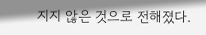지지 않은 것으로 전해졌다.